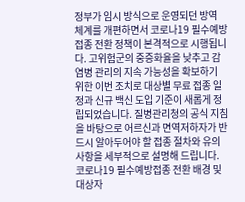정부가 임시 방식으로 운영되던 방역 체계를 개편하면서 코로나19 필수예방접종 전환 정책이 본격적으로 시행됩니다. 고위험군의 중증화율을 낮추고 감염병 관리의 지속 가능성을 확보하기 위한 이번 조치로 대상별 무료 접종 일정과 신규 백신 도입 기준이 새롭게 정립되었습니다. 질병관리청의 공식 지침을 바탕으로 어르신과 면역저하자가 반드시 알아두어야 할 접종 절차와 유의사항을 세부적으로 설명해 드립니다.
코로나19 필수예방접종 전환 배경 및 대상자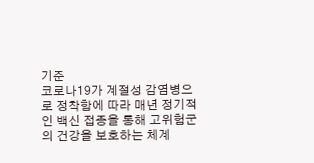기준
코로나19가 계절성 감염병으로 정착함에 따라 매년 정기적인 백신 접종을 통해 고위험군의 건강을 보호하는 체계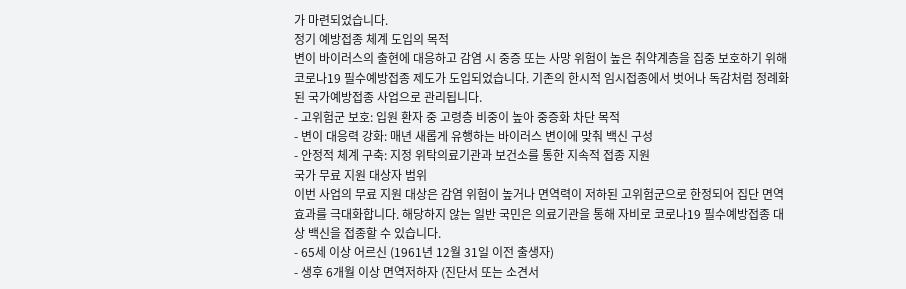가 마련되었습니다.
정기 예방접종 체계 도입의 목적
변이 바이러스의 출현에 대응하고 감염 시 중증 또는 사망 위험이 높은 취약계층을 집중 보호하기 위해 코로나19 필수예방접종 제도가 도입되었습니다. 기존의 한시적 임시접종에서 벗어나 독감처럼 정례화된 국가예방접종 사업으로 관리됩니다.
- 고위험군 보호: 입원 환자 중 고령층 비중이 높아 중증화 차단 목적
- 변이 대응력 강화: 매년 새롭게 유행하는 바이러스 변이에 맞춰 백신 구성
- 안정적 체계 구축: 지정 위탁의료기관과 보건소를 통한 지속적 접종 지원
국가 무료 지원 대상자 범위
이번 사업의 무료 지원 대상은 감염 위험이 높거나 면역력이 저하된 고위험군으로 한정되어 집단 면역 효과를 극대화합니다. 해당하지 않는 일반 국민은 의료기관을 통해 자비로 코로나19 필수예방접종 대상 백신을 접종할 수 있습니다.
- 65세 이상 어르신 (1961년 12월 31일 이전 출생자)
- 생후 6개월 이상 면역저하자 (진단서 또는 소견서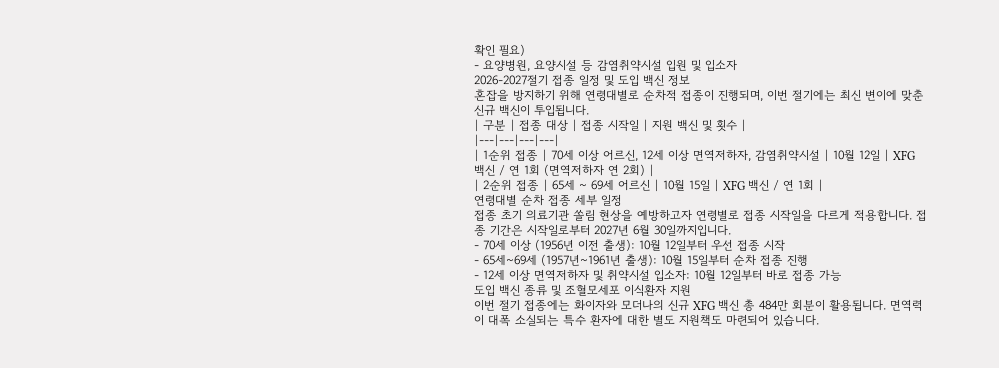확인 필요)
- 요양병원, 요양시설 등 감염취약시설 입원 및 입소자
2026-2027절기 접종 일정 및 도입 백신 정보
혼잡을 방지하기 위해 연령대별로 순차적 접종이 진행되며, 이번 절기에는 최신 변이에 맞춘 신규 백신이 투입됩니다.
| 구분 | 접종 대상 | 접종 시작일 | 지원 백신 및 횟수 |
|---|---|---|---|
| 1순위 접종 | 70세 이상 어르신, 12세 이상 면역저하자, 감염취약시설 | 10월 12일 | XFG 백신 / 연 1회 (면역저하자 연 2회) |
| 2순위 접종 | 65세 ~ 69세 어르신 | 10월 15일 | XFG 백신 / 연 1회 |
연령대별 순차 접종 세부 일정
접종 초기 의료기관 쏠림 현상을 예방하고자 연령별로 접종 시작일을 다르게 적용합니다. 접종 기간은 시작일로부터 2027년 6월 30일까지입니다.
- 70세 이상 (1956년 이전 출생): 10월 12일부터 우선 접종 시작
- 65세~69세 (1957년~1961년 출생): 10월 15일부터 순차 접종 진행
- 12세 이상 면역저하자 및 취약시설 입소자: 10월 12일부터 바로 접종 가능
도입 백신 종류 및 조혈모세포 이식환자 지원
이번 절기 접종에는 화이자와 모더나의 신규 XFG 백신 총 484만 회분이 활용됩니다. 면역력이 대폭 소실되는 특수 환자에 대한 별도 지원책도 마련되어 있습니다.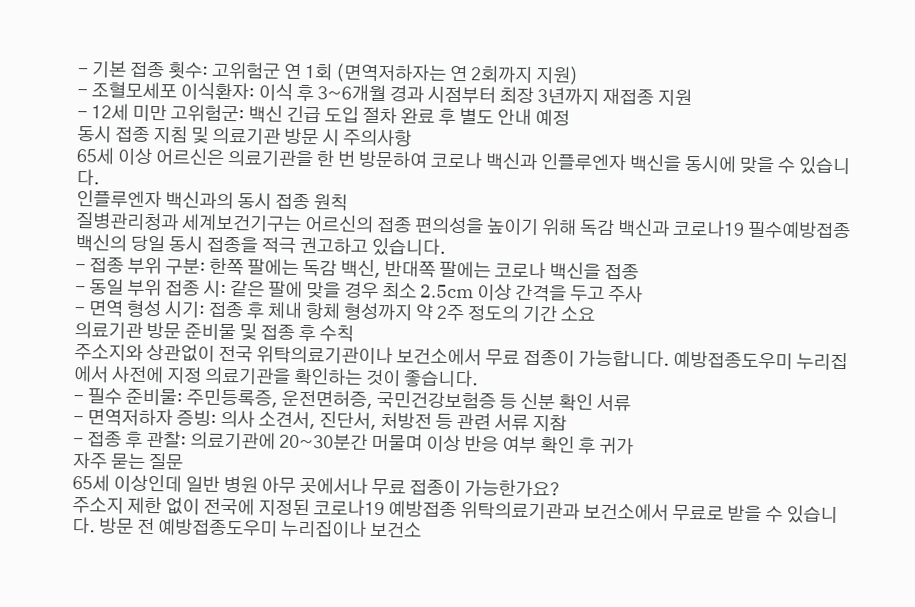- 기본 접종 횟수: 고위험군 연 1회 (면역저하자는 연 2회까지 지원)
- 조혈모세포 이식환자: 이식 후 3~6개월 경과 시점부터 최장 3년까지 재접종 지원
- 12세 미만 고위험군: 백신 긴급 도입 절차 완료 후 별도 안내 예정
동시 접종 지침 및 의료기관 방문 시 주의사항
65세 이상 어르신은 의료기관을 한 번 방문하여 코로나 백신과 인플루엔자 백신을 동시에 맞을 수 있습니다.
인플루엔자 백신과의 동시 접종 원칙
질병관리청과 세계보건기구는 어르신의 접종 편의성을 높이기 위해 독감 백신과 코로나19 필수예방접종 백신의 당일 동시 접종을 적극 권고하고 있습니다.
- 접종 부위 구분: 한쪽 팔에는 독감 백신, 반대쪽 팔에는 코로나 백신을 접종
- 동일 부위 접종 시: 같은 팔에 맞을 경우 최소 2.5cm 이상 간격을 두고 주사
- 면역 형성 시기: 접종 후 체내 항체 형성까지 약 2주 정도의 기간 소요
의료기관 방문 준비물 및 접종 후 수칙
주소지와 상관없이 전국 위탁의료기관이나 보건소에서 무료 접종이 가능합니다. 예방접종도우미 누리집에서 사전에 지정 의료기관을 확인하는 것이 좋습니다.
- 필수 준비물: 주민등록증, 운전면허증, 국민건강보험증 등 신분 확인 서류
- 면역저하자 증빙: 의사 소견서, 진단서, 처방전 등 관련 서류 지참
- 접종 후 관찰: 의료기관에 20~30분간 머물며 이상 반응 여부 확인 후 귀가
자주 묻는 질문
65세 이상인데 일반 병원 아무 곳에서나 무료 접종이 가능한가요?
주소지 제한 없이 전국에 지정된 코로나19 예방접종 위탁의료기관과 보건소에서 무료로 받을 수 있습니다. 방문 전 예방접종도우미 누리집이나 보건소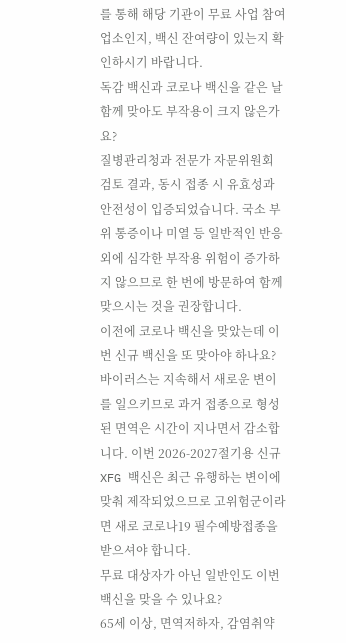를 통해 해당 기관이 무료 사업 참여 업소인지, 백신 잔여량이 있는지 확인하시기 바랍니다.
독감 백신과 코로나 백신을 같은 날 함께 맞아도 부작용이 크지 않은가요?
질병관리청과 전문가 자문위원회 검토 결과, 동시 접종 시 유효성과 안전성이 입증되었습니다. 국소 부위 통증이나 미열 등 일반적인 반응 외에 심각한 부작용 위험이 증가하지 않으므로 한 번에 방문하여 함께 맞으시는 것을 권장합니다.
이전에 코로나 백신을 맞았는데 이번 신규 백신을 또 맞아야 하나요?
바이러스는 지속해서 새로운 변이를 일으키므로 과거 접종으로 형성된 면역은 시간이 지나면서 감소합니다. 이번 2026-2027절기용 신규 XFG 백신은 최근 유행하는 변이에 맞춰 제작되었으므로 고위험군이라면 새로 코로나19 필수예방접종을 받으셔야 합니다.
무료 대상자가 아닌 일반인도 이번 백신을 맞을 수 있나요?
65세 이상, 면역저하자, 감염취약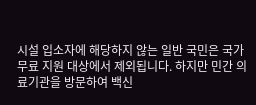시설 입소자에 해당하지 않는 일반 국민은 국가 무료 지원 대상에서 제외됩니다. 하지만 민간 의료기관을 방문하여 백신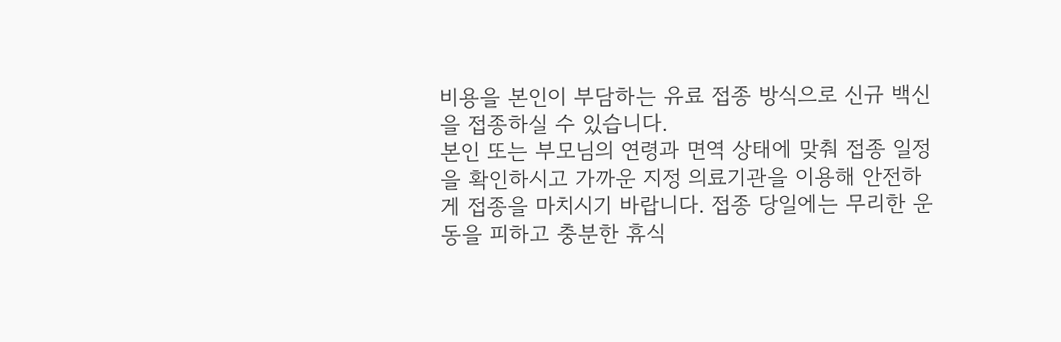비용을 본인이 부담하는 유료 접종 방식으로 신규 백신을 접종하실 수 있습니다.
본인 또는 부모님의 연령과 면역 상태에 맞춰 접종 일정을 확인하시고 가까운 지정 의료기관을 이용해 안전하게 접종을 마치시기 바랍니다. 접종 당일에는 무리한 운동을 피하고 충분한 휴식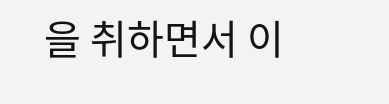을 취하면서 이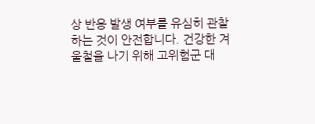상 반응 발생 여부를 유심히 관찰하는 것이 안전합니다. 건강한 겨울철을 나기 위해 고위험군 대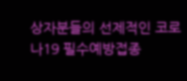상자분들의 선제적인 코로나19 필수예방접종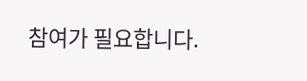참여가 필요합니다.